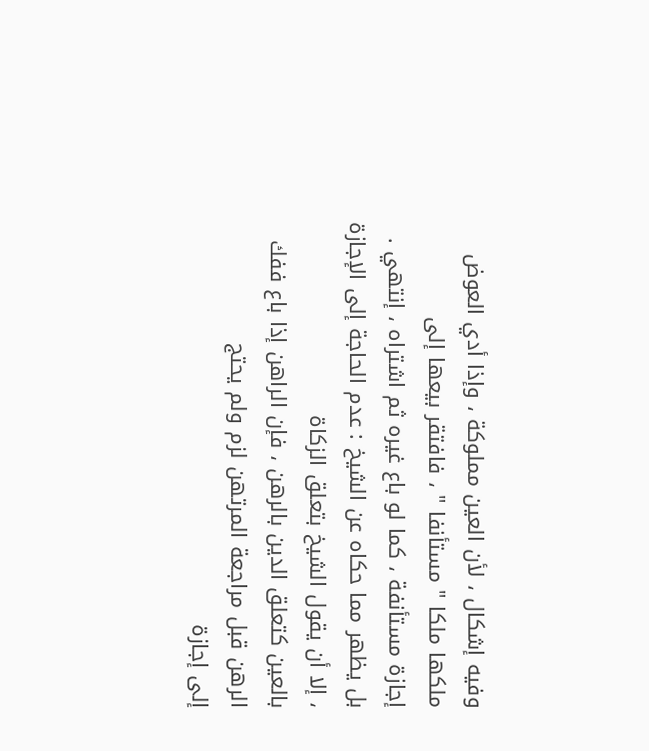وفيه إشكال ، لأن العين مملوكة ، وإذا أدي العوض ملكها ملكا " مستأنفا " ، فافتقر بيعها إلى
إجازة مستأنفة ، كما لو باع غيره ثم اشتراه ، إنتهي .
بل يظهر مما حكاه عن الشيخ : عدم الحاجة إلى الإجازة ، إلا أن يقول الشيخ بتعلق الزكاة
بالعين كتعلق الدين بالرهن ، فإن الراهن إذا باع ففك الرهن قبل مراجعة المرتهن لزم ولم يحتج
إلى إجازة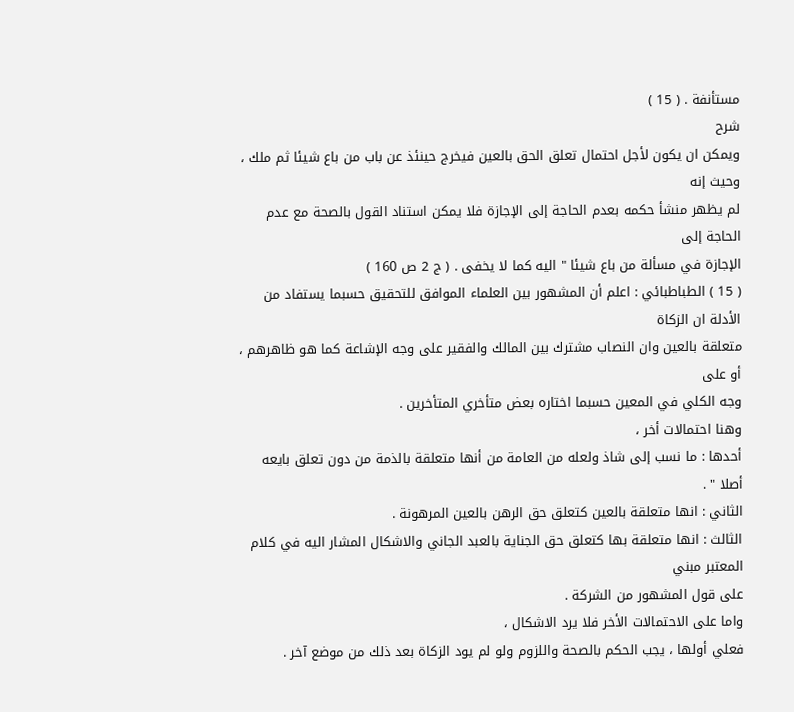مستأنفة . ( 15 )
شرح
ويمكن ان يكون لأجل احتمال تعلق الحق بالعين فيخرج حينئذ عن باب من باع شيئا ثم ملك ، وحيث إنه
لم يظهر منشأ حكمه بعدم الحاجة إلى الإجازة فلا يمكن استناد القول بالصحة مع عدم الحاجة إلى
الإجازة في مسألة من باع شيئا " اليه كما لا يخفى . ( ج 2 ص 160 )
( 15 ) الطباطبائي : اعلم أن المشهور بين العلماء الموافق للتحقيق حسبما يستفاد من الأدلة ان الزكاة
متعلقة بالعين وان النصاب مشترك بين المالك والفقير على وجه الإشاعة كما هو ظاهرهم ، أو على
وجه الكلي في المعين حسبما اختاره بعض متأخري المتأخرين .
وهنا احتمالات أخر ،
أحدها : ما نسب إلى شاذ ولعله من العامة من أنها متعلقة بالذمة من دون تعلق بايعه أصلا " .
الثاني : انها متعلقة بالعين كتعلق حق الرهن بالعين المرهونة .
الثالث : انها متعلقة بها كتعلق حق الجناية بالعبد الجاني والاشكال المشار اليه في كلام المعتبر مبني
على قول المشهور من الشركة .
واما على الاحتمالات الأخر فلا يرد الاشكال ،
فعلي أولها ، يجب الحكم بالصحة واللزوم ولو لم يود الزكاة بعد ذلك من موضع آخر .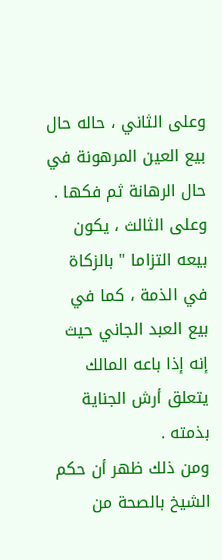وعلى الثاني ، حاله حال بيع العين المرهونة في حال الرهانة ثم فكها .
وعلى الثالث ، يكون بيعه التزاما " بالزكاة في الذمة ، كما في بيع العبد الجاني حيث إنه إذا باعه المالك
يتعلق أرش الجناية بذمته .
ومن ذلك ظهر أن حكم الشيخ بالصحة من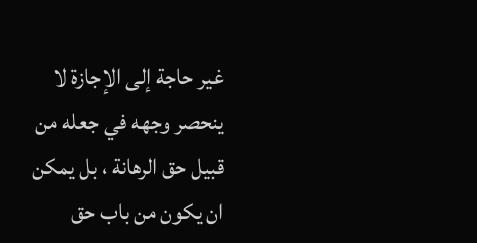غير حاجة إلى الإجازة لا ينحصر وجهه في جعله من
قبيل حق الرهانة ، بل يمكن ان يكون من باب حق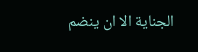الجناية الا ان ينضم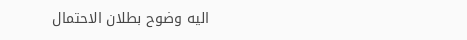اليه وضوح بطلان الاحتمال